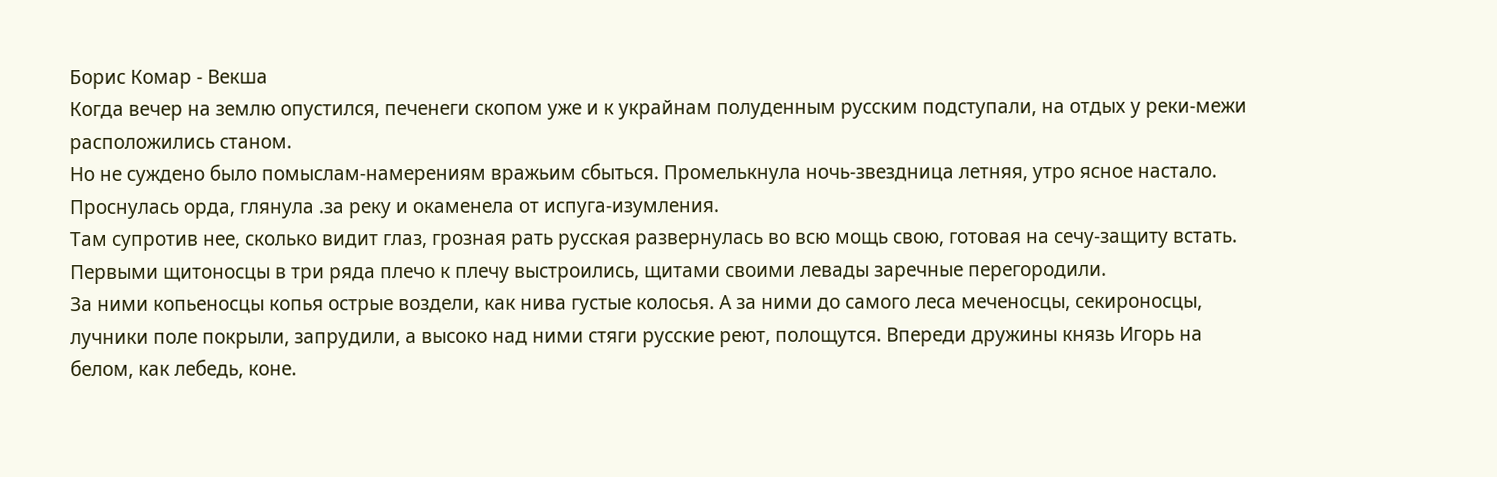Борис Комар - Векша
Когда вечер на землю опустился, печенеги скопом уже и к украйнам полуденным русским подступали, на отдых у реки-межи расположились станом.
Но не суждено было помыслам-намерениям вражьим сбыться. Промелькнула ночь-звездница летняя, утро ясное настало. Проснулась орда, глянула .за реку и окаменела от испуга-изумления.
Там супротив нее, сколько видит глаз, грозная рать русская развернулась во всю мощь свою, готовая на сечу-защиту встать.
Первыми щитоносцы в три ряда плечо к плечу выстроились, щитами своими левады заречные перегородили.
За ними копьеносцы копья острые воздели, как нива густые колосья. А за ними до самого леса меченосцы, секироносцы, лучники поле покрыли, запрудили, а высоко над ними стяги русские реют, полощутся. Впереди дружины князь Игорь на белом, как лебедь, коне.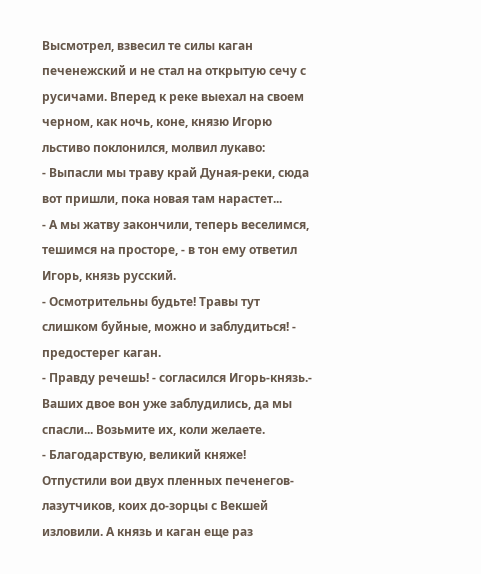Высмотрел, взвесил те силы каган печенежский и не стал на открытую сечу с русичами. Вперед к реке выехал на своем черном, как ночь, коне, князю Игорю льстиво поклонился, молвил лукаво:
- Выпасли мы траву край Дуная-реки, сюда вот пришли, пока новая там нарастет...
- А мы жатву закончили, теперь веселимся, тешимся на просторе, - в тон ему ответил Игорь, князь русский.
- Осмотрительны будьте! Травы тут слишком буйные, можно и заблудиться! - предостерег каган.
- Правду речешь! - согласился Игорь-князь.- Ваших двое вон уже заблудились, да мы спасли... Возьмите их, коли желаете.
- Благодарствую, великий княже!
Отпустили вои двух пленных печенегов-лазутчиков, коих до-зорцы с Векшей изловили. А князь и каган еще раз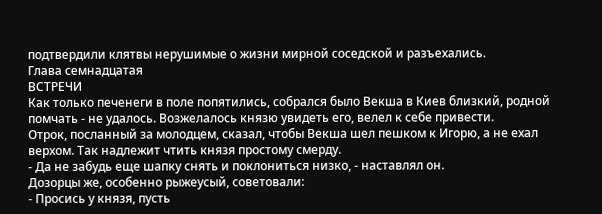подтвердили клятвы нерушимые о жизни мирной соседской и разъехались.
Глава семнадцатая
ВСТРЕЧИ
Как только печенеги в поле попятились, собрался было Векша в Киев близкий, родной помчать - не удалось. Возжелалось князю увидеть его, велел к себе привести.
Отрок, посланный за молодцем, сказал, чтобы Векша шел пешком к Игорю, а не ехал верхом. Так надлежит чтить князя простому смерду.
- Да не забудь еще шапку снять и поклониться низко, - наставлял он.
Дозорцы же, особенно рыжеусый, советовали:
- Просись у князя, пусть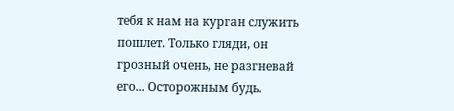тебя к нам на курган служить пошлет. Только гляди, он грозный очень, не разгневай его... Осторожным будь.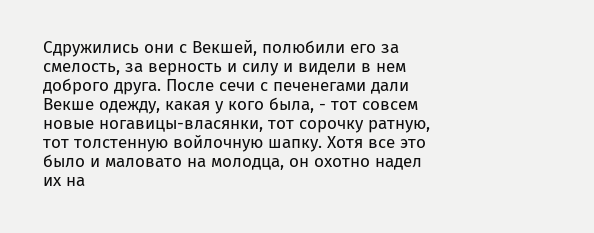Сдружились они с Векшей, полюбили его за смелость, за верность и силу и видели в нем доброго друга. После сечи с печенегами дали Векше одежду, какая у кого была, - тот совсем новые ногавицы-власянки, тот сорочку ратную, тот толстенную войлочную шапку. Хотя все это было и маловато на молодца, он охотно надел их на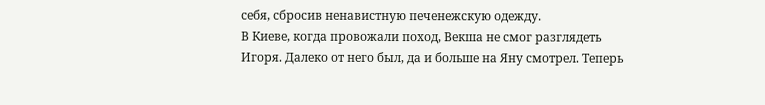себя, сбросив ненавистную печенежскую одежду.
В Киеве, когда провожали поход, Векша не смог разглядеть Игоря. Далеко от него был, да и больше на Яну смотрел. Теперь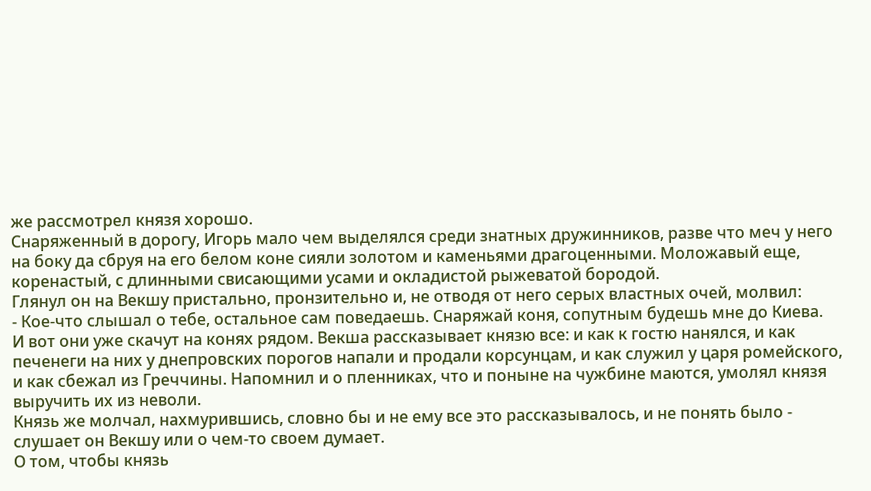же рассмотрел князя хорошо.
Снаряженный в дорогу, Игорь мало чем выделялся среди знатных дружинников, разве что меч у него на боку да сбруя на его белом коне сияли золотом и каменьями драгоценными. Моложавый еще, коренастый, с длинными свисающими усами и окладистой рыжеватой бородой.
Глянул он на Векшу пристально, пронзительно и, не отводя от него серых властных очей, молвил:
- Кое-что слышал о тебе, остальное сам поведаешь. Снаряжай коня, сопутным будешь мне до Киева.
И вот они уже скачут на конях рядом. Векша рассказывает князю все: и как к гостю нанялся, и как печенеги на них у днепровских порогов напали и продали корсунцам, и как служил у царя ромейского, и как сбежал из Греччины. Напомнил и о пленниках, что и поныне на чужбине маются, умолял князя выручить их из неволи.
Князь же молчал, нахмурившись, словно бы и не ему все это рассказывалось, и не понять было - слушает он Векшу или о чем-то своем думает.
О том, чтобы князь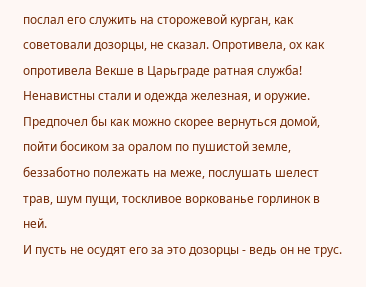послал его служить на сторожевой курган, как советовали дозорцы, не сказал. Опротивела, ох как опротивела Векше в Царьграде ратная служба! Ненавистны стали и одежда железная, и оружие. Предпочел бы как можно скорее вернуться домой, пойти босиком за оралом по пушистой земле, беззаботно полежать на меже, послушать шелест трав, шум пущи, тоскливое воркованье горлинок в ней.
И пусть не осудят его за это дозорцы - ведь он не трус.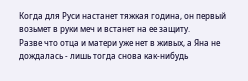Когда для Руси настанет тяжкая година, он первый возьмет в руки меч и встанет на ее защиту.
Разве что отца и матери уже нет в живых, а Яна не дождалась - лишь тогда снова как-нибудь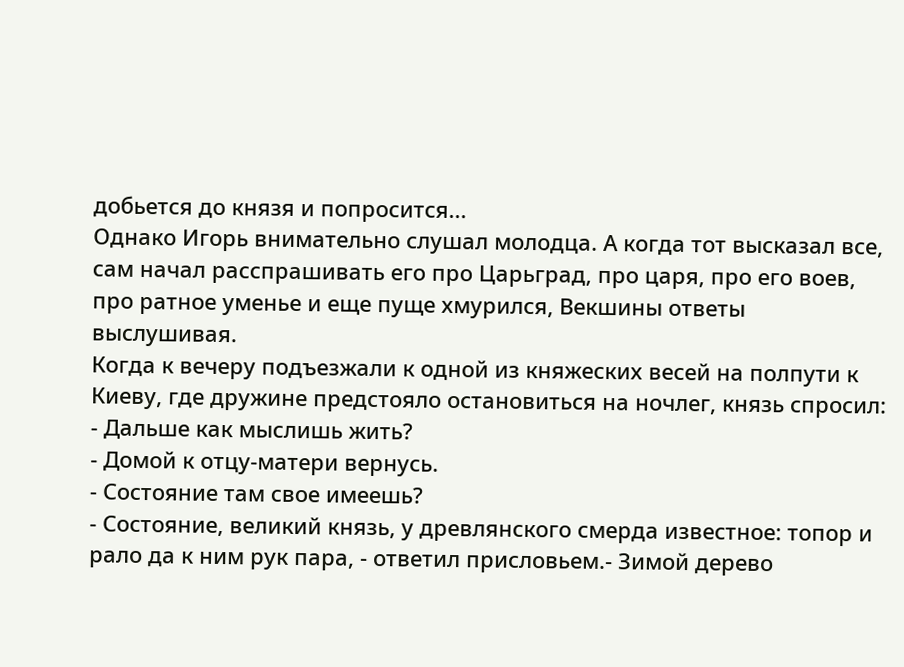добьется до князя и попросится...
Однако Игорь внимательно слушал молодца. А когда тот высказал все, сам начал расспрашивать его про Царьград, про царя, про его воев, про ратное уменье и еще пуще хмурился, Векшины ответы выслушивая.
Когда к вечеру подъезжали к одной из княжеских весей на полпути к Киеву, где дружине предстояло остановиться на ночлег, князь спросил:
- Дальше как мыслишь жить?
- Домой к отцу-матери вернусь.
- Состояние там свое имеешь?
- Состояние, великий князь, у древлянского смерда известное: топор и рало да к ним рук пара, - ответил присловьем.- Зимой дерево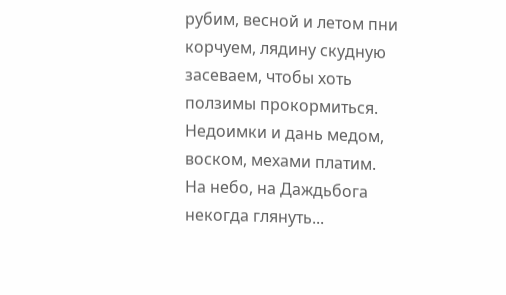рубим, весной и летом пни корчуем, лядину скудную засеваем, чтобы хоть ползимы прокормиться. Недоимки и дань медом, воском, мехами платим. На небо, на Даждьбога некогда глянуть...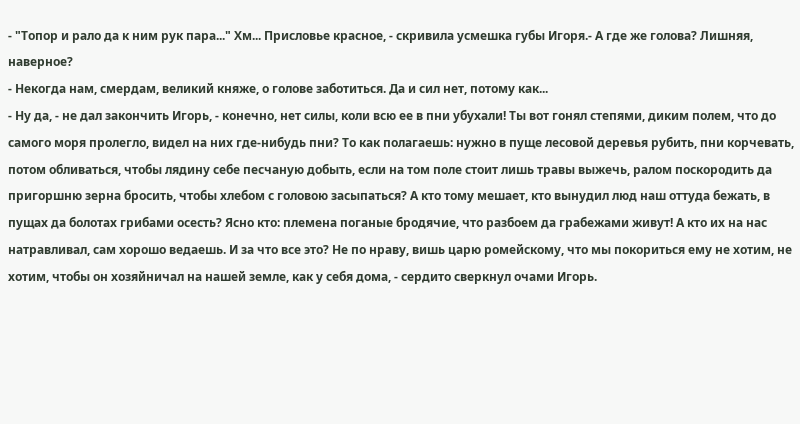- "Топор и рало да к ним рук пара..." Хм... Присловье красное, - скривила усмешка губы Игоря.- А где же голова? Лишняя, наверное?
- Некогда нам, смердам, великий княже, о голове заботиться. Да и сил нет, потому как...
- Ну да, - не дал закончить Игорь, - конечно, нет силы, коли всю ее в пни убухали! Ты вот гонял степями, диким полем, что до самого моря пролегло, видел на них где-нибудь пни? То как полагаешь: нужно в пуще лесовой деревья рубить, пни корчевать, потом обливаться, чтобы лядину себе песчаную добыть, если на том поле стоит лишь травы выжечь, ралом поскородить да пригоршню зерна бросить, чтобы хлебом с головою засыпаться? А кто тому мешает, кто вынудил люд наш оттуда бежать, в пущах да болотах грибами осесть? Ясно кто: племена поганые бродячие, что разбоем да грабежами живут! А кто их на нас натравливал, сам хорошо ведаешь. И за что все это? Не по нраву, вишь царю ромейскому, что мы покориться ему не хотим, не хотим, чтобы он хозяйничал на нашей земле, как у себя дома, - сердито сверкнул очами Игорь.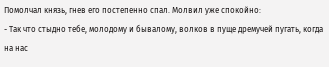Помолчал князь, гнев его постепенно спал. Молвил уже спокойно:
- Так что стыдно тебе, молодому и бывалому, волков в пуще дремучей пугать, когда на нас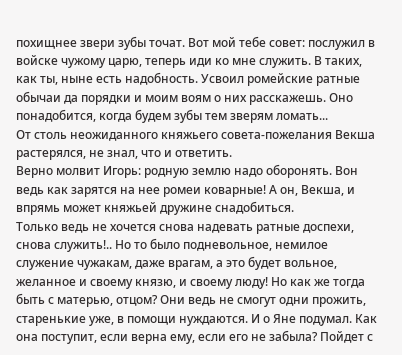похищнее звери зубы точат. Вот мой тебе совет: послужил в войске чужому царю, теперь иди ко мне служить. В таких, как ты, ныне есть надобность. Усвоил ромейские ратные обычаи да порядки и моим воям о них расскажешь. Оно понадобится, когда будем зубы тем зверям ломать...
От столь неожиданного княжьего совета-пожелания Векша растерялся, не знал, что и ответить.
Верно молвит Игорь: родную землю надо оборонять. Вон ведь как зарятся на нее ромеи коварные! А он, Векша, и впрямь может княжьей дружине снадобиться.
Только ведь не хочется снова надевать ратные доспехи, снова служить!.. Но то было подневольное, немилое служение чужакам, даже врагам, а это будет вольное, желанное и своему князю, и своему люду! Но как же тогда быть с матерью, отцом? Они ведь не смогут одни прожить, старенькие уже, в помощи нуждаются. И о Яне подумал. Как она поступит, если верна ему, если его не забыла? Пойдет с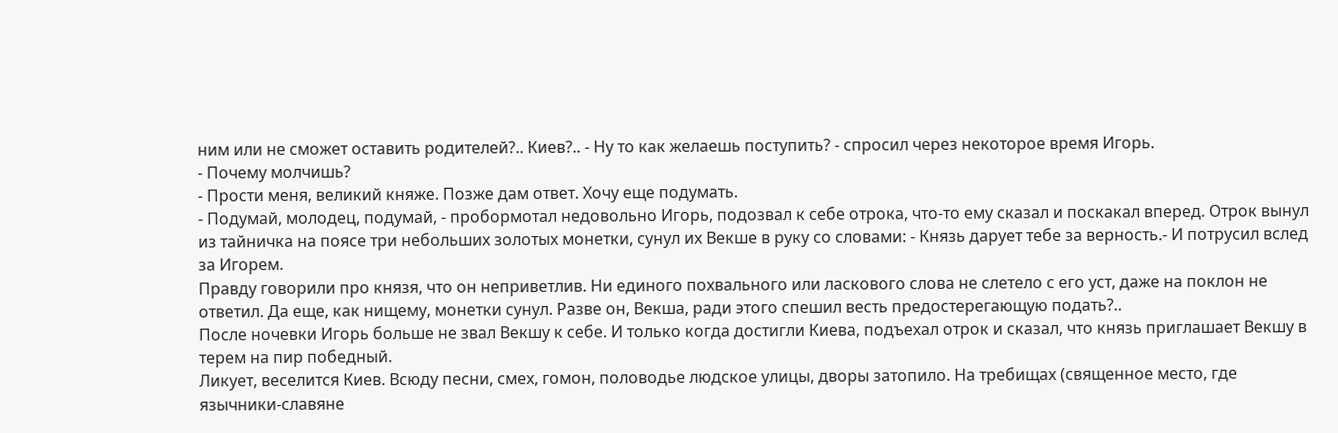ним или не сможет оставить родителей?.. Киев?.. - Ну то как желаешь поступить? - спросил через некоторое время Игорь.
- Почему молчишь?
- Прости меня, великий княже. Позже дам ответ. Хочу еще подумать.
- Подумай, молодец, подумай, - пробормотал недовольно Игорь, подозвал к себе отрока, что-то ему сказал и поскакал вперед. Отрок вынул из тайничка на поясе три небольших золотых монетки, сунул их Векше в руку со словами: - Князь дарует тебе за верность.- И потрусил вслед за Игорем.
Правду говорили про князя, что он неприветлив. Ни единого похвального или ласкового слова не слетело с его уст, даже на поклон не ответил. Да еще, как нищему, монетки сунул. Разве он, Векша, ради этого спешил весть предостерегающую подать?..
После ночевки Игорь больше не звал Векшу к себе. И только когда достигли Киева, подъехал отрок и сказал, что князь приглашает Векшу в терем на пир победный.
Ликует, веселится Киев. Всюду песни, смех, гомон, половодье людское улицы, дворы затопило. На требищах (священное место, где язычники-славяне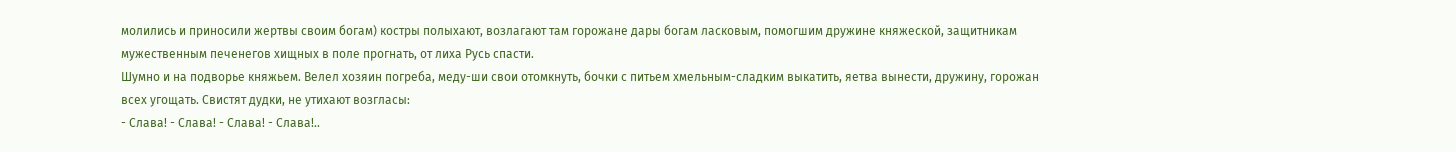молились и приносили жертвы своим богам) костры полыхают, возлагают там горожане дары богам ласковым, помогшим дружине княжеской, защитникам мужественным печенегов хищных в поле прогнать, от лиха Русь спасти.
Шумно и на подворье княжьем. Велел хозяин погреба, меду-ши свои отомкнуть, бочки с питьем хмельным-сладким выкатить, яетва вынести, дружину, горожан всех угощать. Свистят дудки, не утихают возгласы:
- Слава! - Слава! - Слава! - Слава!..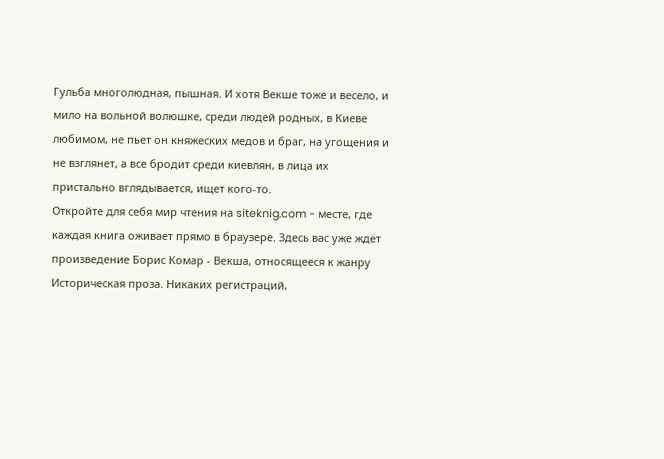Гульба многолюдная, пышная. И хотя Векше тоже и весело, и мило на вольной волюшке, среди людей родных, в Киеве любимом, не пьет он княжеских медов и браг, на угощения и не взглянет, а все бродит среди киевлян, в лица их пристально вглядывается, ищет кого-то.
Откройте для себя мир чтения на siteknig.com - месте, где каждая книга оживает прямо в браузере. Здесь вас уже ждёт произведение Борис Комар - Векша, относящееся к жанру Историческая проза. Никаких регистраций,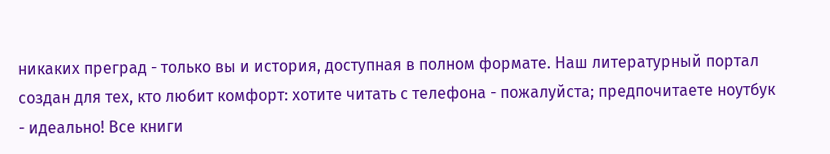никаких преград - только вы и история, доступная в полном формате. Наш литературный портал создан для тех, кто любит комфорт: хотите читать с телефона - пожалуйста; предпочитаете ноутбук - идеально! Все книги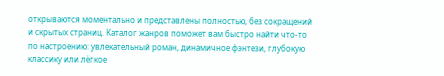открываются моментально и представлены полностью, без сокращений и скрытых страниц. Каталог жанров поможет вам быстро найти что-то по настроению: увлекательный роман, динамичное фэнтези, глубокую классику или лёгкое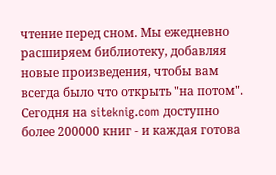чтение перед сном. Мы ежедневно расширяем библиотеку, добавляя новые произведения, чтобы вам всегда было что открыть "на потом". Сегодня на siteknig.com доступно более 200000 книг - и каждая готова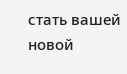стать вашей новой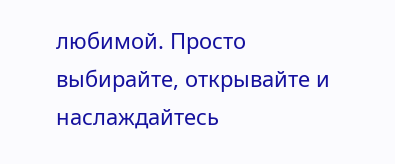любимой. Просто выбирайте, открывайте и наслаждайтесь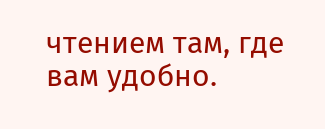чтением там, где вам удобно.